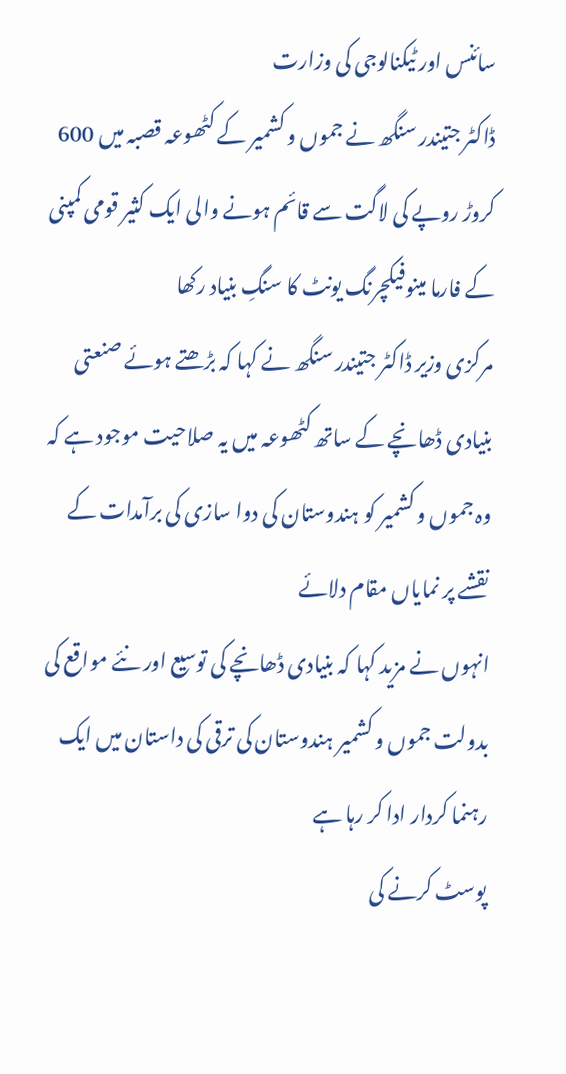سائنس اور ٹیکنالوجی کی وزارت
ڈاکٹر جتیندر سنگھ نے جموں و کشمیر کے کٹھوعہ قصبہ میں 600 کروڑ روپے کی لاگت سے قائم ہونے والی ایک کثیر قومی کمپنی کے فارما مینوفیکچرنگ یونٹ کا سنگِ بنیاد رکھا
مرکزی وزیر ڈاکٹر جتیندر سنگھ نے کہا کہ بڑھتے ہوئے صنعتی بنیادی ڈھانچے کے ساتھ کٹھوعہ میں یہ صلاحیت موجود ہے کہ وہ جموں و کشمیر کو ہندوستان کی دوا سازی کی برآمدات کے نقشے پر نمایاں مقام دلائے
انہوں نے مزید کہا کہ بنیادی ڈھانچے کی توسیع اور نئے مواقع کی بدولت جموں و کشمیر ہندوستان کی ترقی کی داستان میں ایک رہنما کردار ادا کر رہا ہے
پوسٹ کرنے کی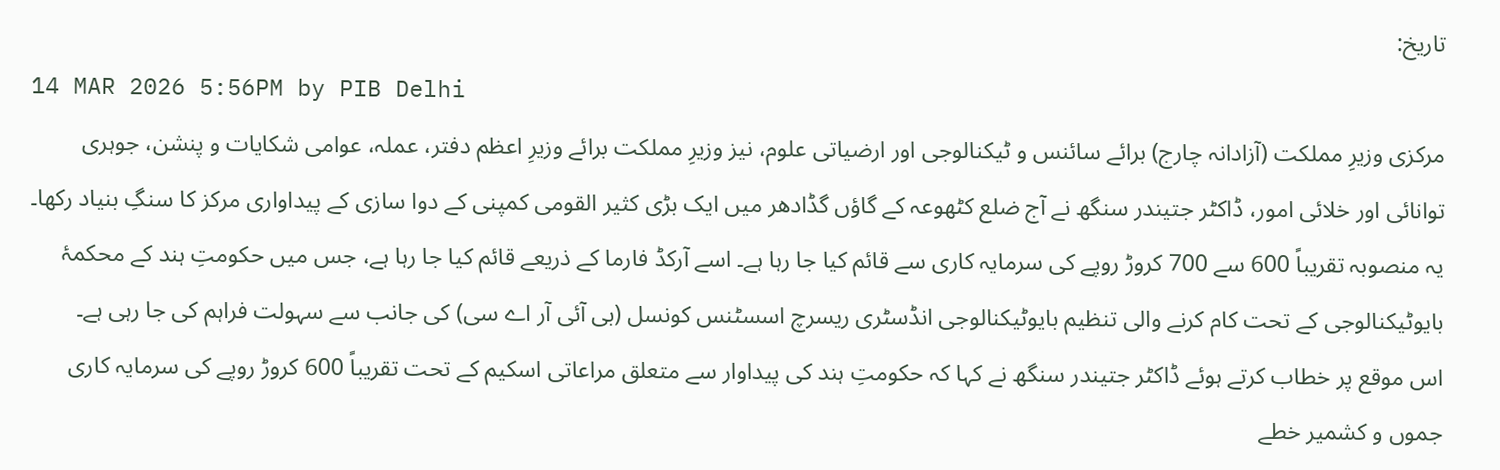تاریخ:
14 MAR 2026 5:56PM by PIB Delhi
مرکزی وزیرِ مملکت (آزادانہ چارج) برائے سائنس و ٹیکنالوجی اور ارضیاتی علوم، نیز وزیرِ مملکت برائے وزیرِ اعظم دفتر، عملہ، عوامی شکایات و پنشن، جوہری توانائی اور خلائی امور، ڈاکٹر جتیندر سنگھ نے آج ضلع کٹھوعہ کے گاؤں گڈادھر میں ایک بڑی کثیر القومی کمپنی کے دوا سازی کے پیداواری مرکز کا سنگِ بنیاد رکھا۔
یہ منصوبہ تقریباً 600 سے 700 کروڑ روپے کی سرمایہ کاری سے قائم کیا جا رہا ہے۔ اسے آرکڈ فارما کے ذریعے قائم کیا جا رہا ہے، جس میں حکومتِ ہند کے محکمۂ بایوٹیکنالوجی کے تحت کام کرنے والی تنظیم بایوٹیکنالوجی انڈسٹری ریسرچ اسسٹنس کونسل (بی آئی آر اے سی) کی جانب سے سہولت فراہم کی جا رہی ہے۔
اس موقع پر خطاب کرتے ہوئے ڈاکٹر جتیندر سنگھ نے کہا کہ حکومتِ ہند کی پیداوار سے متعلق مراعاتی اسکیم کے تحت تقریباً 600 کروڑ روپے کی سرمایہ کاری جموں و کشمیر خطے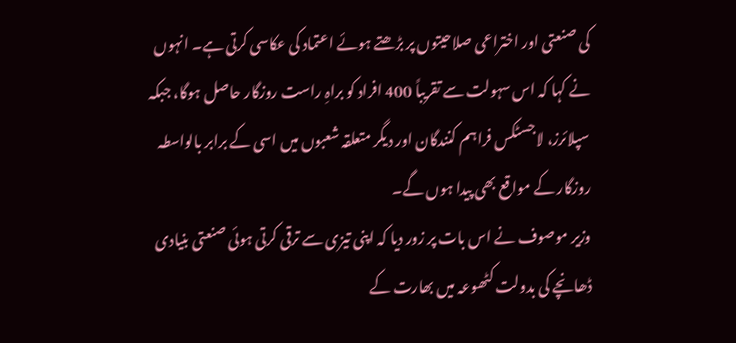کی صنعتی اور اختراعی صلاحیتوں پر بڑھتے ہوئے اعتماد کی عکاسی کرتی ہے۔ انہوں نے کہا کہ اس سہولت سے تقریباً 400 افراد کو براہِ راست روزگار حاصل ہوگا، جبکہ سپلائرز، لاجسٹکس فراہم کنندگان اور دیگر متعلقہ شعبوں میں اسی کے برابر بالواسطہ روزگار کے مواقع بھی پیدا ہوں گے۔
وزیر موصوف نے اس بات پر زور دیا کہ اپنی تیزی سے ترقی کرتی ہوئی صنعتی بنیادی ڈھانچے کی بدولت کٹھوعہ میں بھارت کے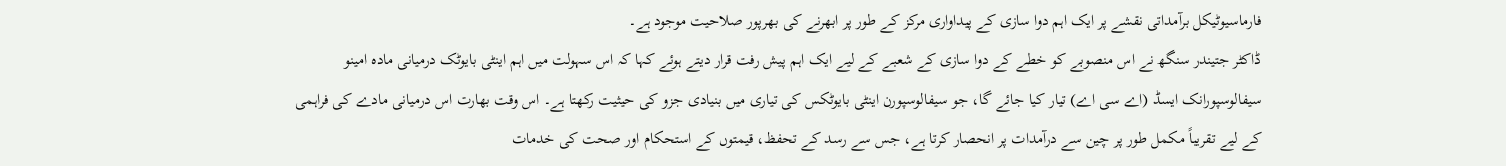فارماسیوٹیکل برآمداتی نقشے پر ایک اہم دوا سازی کے پیداواری مرکز کے طور پر ابھرنے کی بھرپور صلاحیت موجود ہے۔
ڈاکٹر جتیندر سنگھ نے اس منصوبے کو خطے کے دوا سازی کے شعبے کے لیے ایک اہم پیش رفت قرار دیتے ہوئے کہا کہ اس سہولت میں اہم اینٹی بایوٹک درمیانی مادہ امینو سیفالوسپورانک ایسڈ (اے سی اے) تیار کیا جائے گا، جو سیفالوسپورن اینٹی بایوٹکس کی تیاری میں بنیادی جزو کی حیثیت رکھتا ہے۔ اس وقت بھارت اس درمیانی مادے کی فراہمی کے لیے تقریباً مکمل طور پر چین سے درآمدات پر انحصار کرتا ہے، جس سے رسد کے تحفظ، قیمتوں کے استحکام اور صحت کی خدمات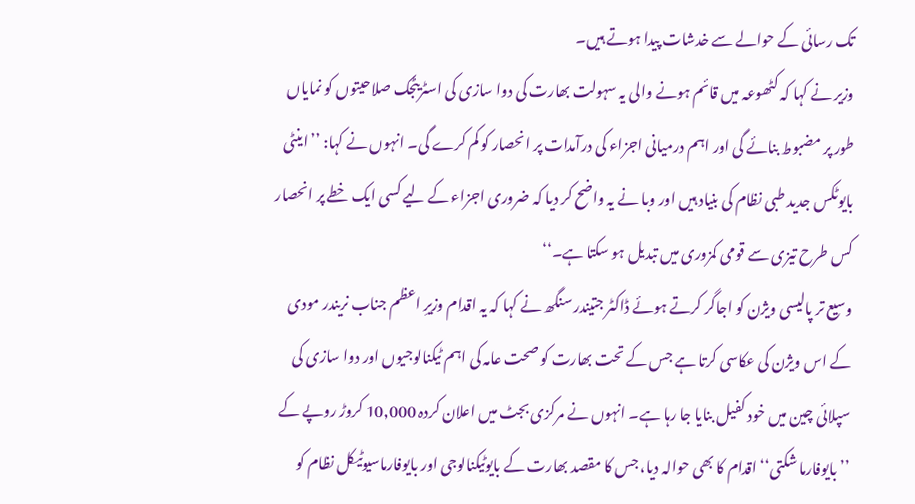تک رسائی کے حوالے سے خدشات پیدا ہوتے ہیں۔
وزیر نے کہا کہ کٹھوعہ میں قائم ہونے والی یہ سہولت بھارت کی دوا سازی کی اسٹریٹجک صلاحیتوں کو نمایاں طور پر مضبوط بنائے گی اور اہم درمیانی اجزاء کی درآمدات پر انحصار کو کم کرے گی۔ انہوں نے کہا: ’’اینٹی بایوٹکس جدید طبی نظام کی بنیاد ہیں اور وبا نے یہ واضح کر دیا کہ ضروری اجزاء کے لیے کسی ایک خطے پر انحصار کس طرح تیزی سے قومی کمزوری میں تبدیل ہو سکتا ہے۔‘‘
وسیع تر پالیسی ویژن کو اجاگر کرتے ہوئے ڈاکٹر جتیندر سنگھ نے کہا کہ یہ اقدام وزیرِ اعظم جناب نریندر مودی کے اس ویژن کی عکاسی کرتا ہے جس کے تحت بھارت کو صحت عامہ کی اہم ٹیکنالوجیوں اور دوا سازی کی سپلائی چین میں خود کفیل بنایا جا رہا ہے۔ انہوں نے مرکزی بجٹ میں اعلان کردہ 10,000 کروڑ روپے کے ’’بایوفارما شکتی‘‘ اقدام کا بھی حوالہ دیا، جس کا مقصد بھارت کے بایوٹیکنالوجی اور بایوفارماسیوٹیکل نظام کو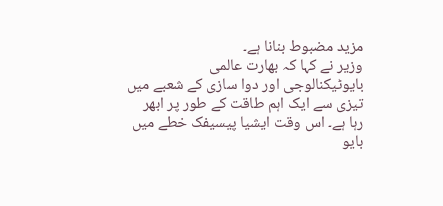مزید مضبوط بنانا ہے۔
وزیر نے کہا کہ بھارت عالمی بایوٹیکنالوجی اور دوا سازی کے شعبے میں تیزی سے ایک اہم طاقت کے طور پر ابھر رہا ہے۔ اس وقت ایشیا پیسیفک خطے میں بایو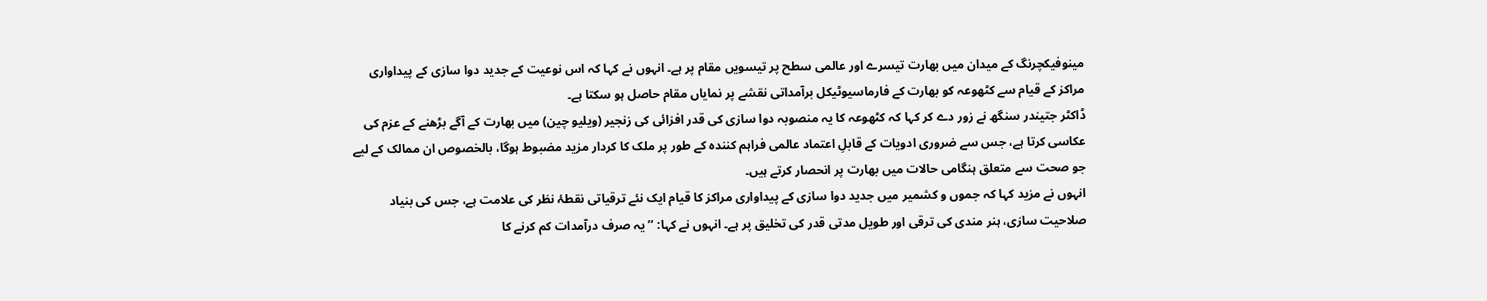مینوفیکچرنگ کے میدان میں بھارت تیسرے اور عالمی سطح پر تیسویں مقام پر ہے۔ انہوں نے کہا کہ اس نوعیت کے جدید دوا سازی کے پیداواری مراکز کے قیام سے کٹھوعہ کو بھارت کے فارماسیوٹیکل برآمداتی نقشے پر نمایاں مقام حاصل ہو سکتا ہے۔
ڈاکٹر جتیندر سنگھ نے زور دے کر کہا کہ کٹھوعہ کا یہ منصوبہ دوا سازی کی قدر افزائی کی زنجیر (ویلیو چین) میں بھارت کے آگے بڑھنے کے عزم کی عکاسی کرتا ہے، جس سے ضروری ادویات کے قابلِ اعتماد عالمی فراہم کنندہ کے طور پر ملک کا کردار مزید مضبوط ہوگا، بالخصوص ان ممالک کے لیے جو صحت سے متعلق ہنگامی حالات میں بھارت پر انحصار کرتے ہیں۔
انہوں نے مزید کہا کہ جموں و کشمیر میں جدید دوا سازی کے پیداواری مراکز کا قیام ایک نئے ترقیاتی نقطۂ نظر کی علامت ہے، جس کی بنیاد صلاحیت سازی، ہنر مندی کی ترقی اور طویل مدتی قدر کی تخلیق پر ہے۔ انہوں نے کہا: ’’یہ صرف درآمدات کم کرنے کا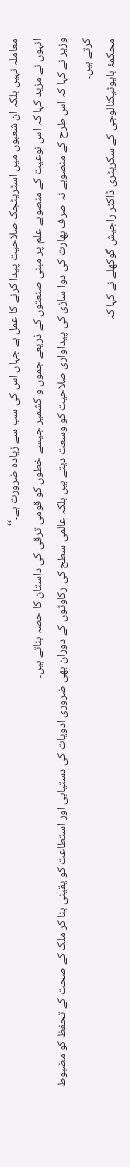معاملہ نہیں بلکہ ان شعبوں میں اسٹریٹجک صلاحیت پیدا کرنے کا عمل ہے جہاں اس کی سب سے زیادہ ضرورت ہے۔‘‘
انہوں نے مزید کہا کہ اس نوعیت کے منصوبے علم پر مبنی صنعتوں کے ذریعے جموں و کشمیر جیسے خطوں کو قومی ترقی کی داستان کا حصہ بناتے ہیں۔
وزیر نے کہا کہ اس طرح کے منصوبے نہ صرف بھارت کی دوا سازی کی پیداواری صلاحیت کو وسعت دیتے ہیں بلکہ عالمی سطح کی رکاوٹوں کے دوران بھی ضروری ادویات کی دستیابی اور استطاعت کو یقینی بنا کر ملک کے صحت کے تحفظ کو مضبوط کرتے ہیں۔
محکمۂ بایوٹیکنالوجی کے سکریٹری ڈاکٹر راجیش گوکھلے نے کہا کہ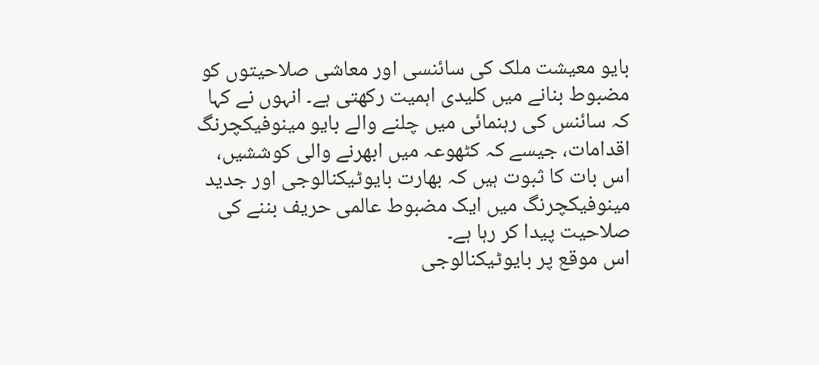بایو معیشت ملک کی سائنسی اور معاشی صلاحیتوں کو مضبوط بنانے میں کلیدی اہمیت رکھتی ہے۔ انہوں نے کہا کہ سائنس کی رہنمائی میں چلنے والے بایو مینوفیکچرنگ اقدامات، جیسے کہ کٹھوعہ میں ابھرنے والی کوششیں، اس بات کا ثبوت ہیں کہ بھارت بایوٹیکنالوجی اور جدید مینوفیکچرنگ میں ایک مضبوط عالمی حریف بننے کی صلاحیت پیدا کر رہا ہے۔
اس موقع پر بایوٹیکنالوجی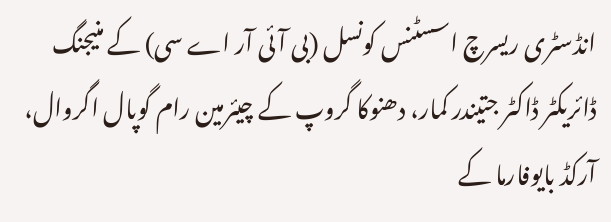انڈسٹری ریسرچ اسسٹنس کونسل (بی آئی آر اے سی) کے منیجنگ ڈائریکٹر ڈاکٹر جتیندر کمار، دھنوکا گروپ کے چیئرمین رام گوپال اگروال، آرکڈ بایوفارما کے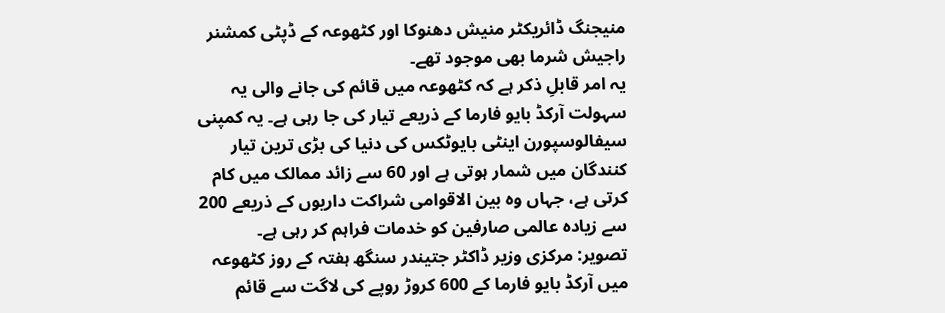منیجنگ ڈائریکٹر منیش دھنوکا اور کٹھوعہ کے ڈپٹی کمشنر راجیش شرما بھی موجود تھے۔
یہ امر قابلِ ذکر ہے کہ کٹھوعہ میں قائم کی جانے والی یہ سہولت آرکڈ بایو فارما کے ذریعے تیار کی جا رہی ہے۔ یہ کمپنی سیفالوسپورن اینٹی بایوٹکس کی دنیا کی بڑی ترین تیار کنندگان میں شمار ہوتی ہے اور 60 سے زائد ممالک میں کام کرتی ہے، جہاں وہ بین الاقوامی شراکت داریوں کے ذریعے 200 سے زیادہ عالمی صارفین کو خدمات فراہم کر رہی ہے۔
تصویر: مرکزی وزیر ڈاکٹر جتیندر سنگھ ہفتہ کے روز کٹھوعہ میں آرکڈ بایو فارما کے 600 کروڑ روپے کی لاگت سے قائم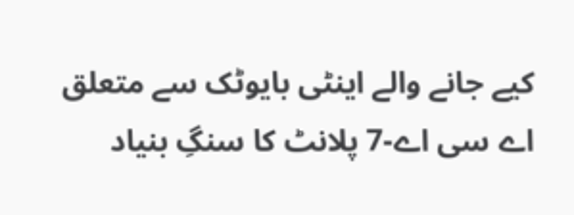کیے جانے والے اینٹی بایوٹک سے متعلق اے سی اے-7 پلانٹ کا سنگِ بنیاد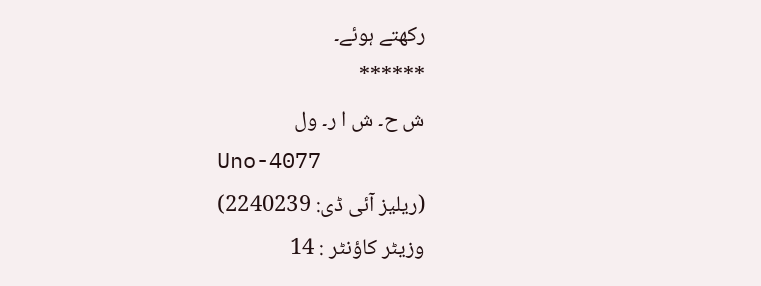رکھتے ہوئے۔
******
ش ح۔ ش ا ر۔ ول
Uno-4077
(ریلیز آئی ڈی: 2240239)
وزیٹر کاؤنٹر : 14